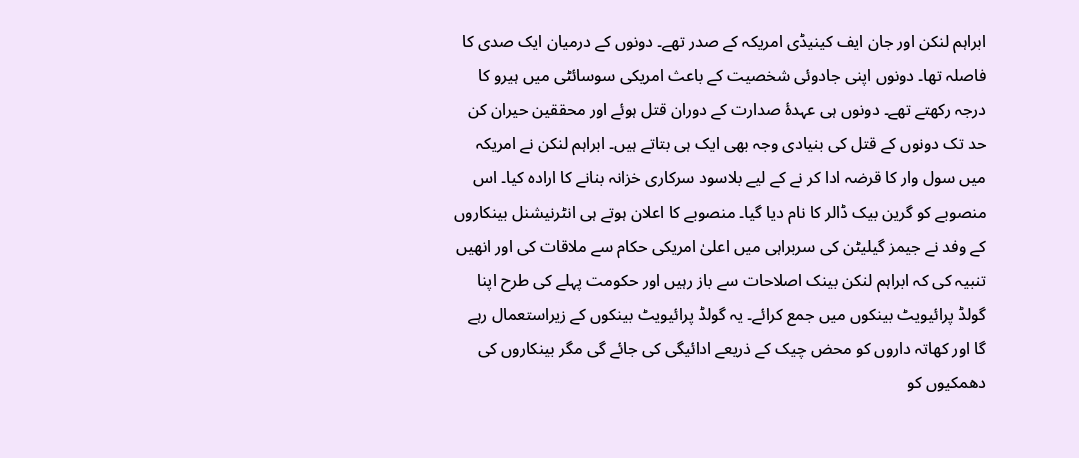ابراہم لنکن اور جان ایف کینیڈی امریکہ کے صدر تھے۔ دونوں کے درمیان ایک صدی کا فاصلہ تھا۔ دونوں اپنی جادوئی شخصیت کے باعث امریکی سوسائٹی میں ہیرو کا درجہ رکھتے تھے۔ دونوں ہی عہدۂ صدارت کے دوران قتل ہوئے اور محققین حیران کن حد تک دونوں کے قتل کی بنیادی وجہ بھی ایک ہی بتاتے ہیں۔ ابراہم لنکن نے امریکہ میں سول وار کا قرضہ ادا کر نے کے لیے بلاسود سرکاری خزانہ بنانے کا ارادہ کیا۔ اس منصوبے کو گرین بیک ڈالر کا نام دیا گیا۔ منصوبے کا اعلان ہوتے ہی انٹرنیشنل بینکاروں کے وفد نے جیمز گیلیٹن کی سربراہی میں اعلیٰ امریکی حکام سے ملاقات کی اور انھیں تنبیہ کی کہ ابراہم لنکن بینک اصلاحات سے باز رہیں اور حکومت پہلے کی طرح اپنا گولڈ پرائیویٹ بینکوں میں جمع کرائے۔ یہ گولڈ پرائیویٹ بینکوں کے زیراستعمال رہے گا اور کھاتہ داروں کو محض چیک کے ذریعے ادائیگی کی جائے گی مگر بینکاروں کی دھمکیوں کو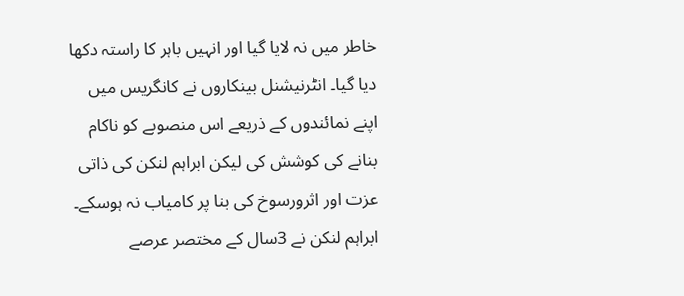خاطر میں نہ لایا گیا اور انہیں باہر کا راستہ دکھا دیا گیا۔ انٹرنیشنل بینکاروں نے کانگریس میں اپنے نمائندوں کے ذریعے اس منصوبے کو ناکام بنانے کی کوشش کی لیکن ابراہم لنکن کی ذاتی عزت اور اثرورسوخ کی بنا پر کامیاب نہ ہوسکے۔ ابراہم لنکن نے 3سال کے مختصر عرصے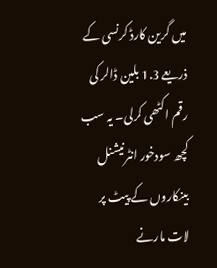میں گرین کارڈ کرنسی کے ذریعے 1.3 بلین ڈالر کی رقم اکٹھی کرلی۔ یہ سب کچھ سودخور انٹرنیشنل بینکاروں کے پیٹ پر لات مارنے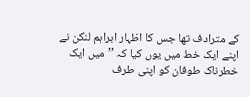کے مترادف تھا جس کا اظہار ابراہم لنکن نے اپنے ایک خط میں یوں کیا کہ ’’میں ایک خطرناک طوفان کو اپنی طرف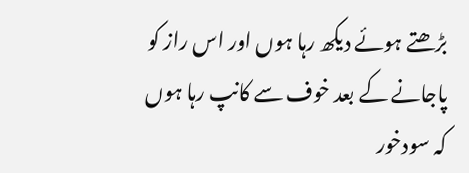بڑھتے ہوئے دیکھ رہا ہوں اور اس راز کو پاجانے کے بعد خوف سے کانپ رہا ہوں کہ سودخور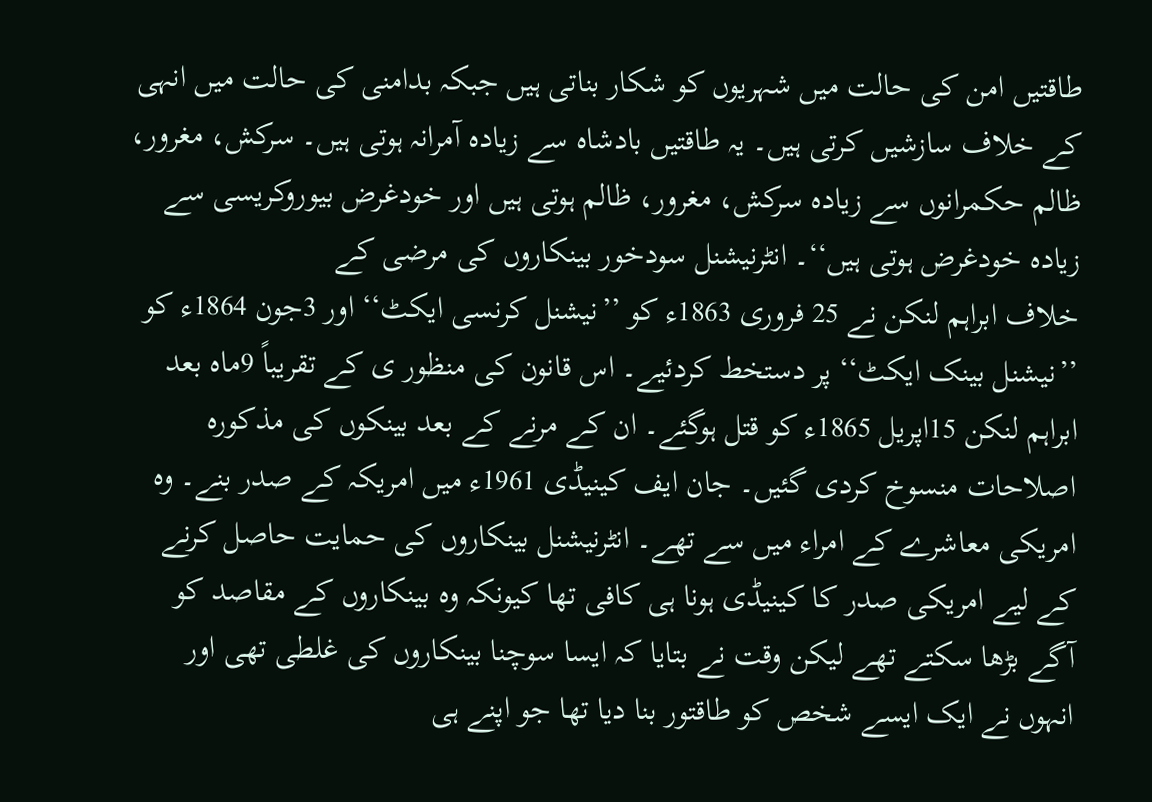طاقتیں امن کی حالت میں شہریوں کو شکار بناتی ہیں جبکہ بدامنی کی حالت میں انہی کے خلاف سازشیں کرتی ہیں۔ یہ طاقتیں بادشاہ سے زیادہ آمرانہ ہوتی ہیں۔ سرکش، مغرور، ظالم حکمرانوں سے زیادہ سرکش، مغرور، ظالم ہوتی ہیں اور خودغرض بیوروکریسی سے زیادہ خودغرض ہوتی ہیں‘‘۔ انٹرنیشنل سودخور بینکاروں کی مرضی کے
خلاف ابراہم لنکن نے 25 فروری 1863ء کو ’’نیشنل کرنسی ایکٹ‘‘ اور 3جون 1864ء کو ’’نیشنل بینک ایکٹ‘‘ پر دستخط کردئیے۔ اس قانون کی منظور ی کے تقریباً 9ماہ بعد ابراہم لنکن 15اپریل 1865ء کو قتل ہوگئے۔ ان کے مرنے کے بعد بینکوں کی مذکورہ اصلاحات منسوخ کردی گئیں۔ جان ایف کینیڈی 1961ء میں امریکہ کے صدر بنے۔ وہ امریکی معاشرے کے امراء میں سے تھے۔ انٹرنیشنل بینکاروں کی حمایت حاصل کرنے کے لیے امریکی صدر کا کینیڈی ہونا ہی کافی تھا کیونکہ وہ بینکاروں کے مقاصد کو آگے بڑھا سکتے تھے لیکن وقت نے بتایا کہ ایسا سوچنا بینکاروں کی غلطی تھی اور انہوں نے ایک ایسے شخص کو طاقتور بنا دیا تھا جو اپنے ہی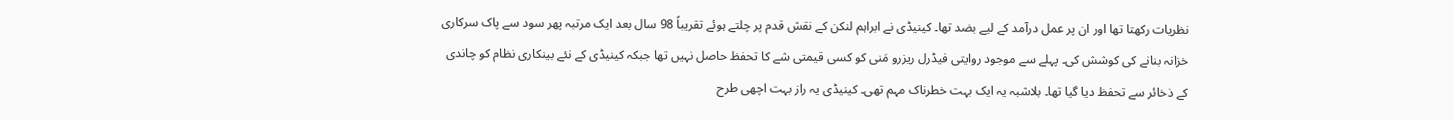نظریات رکھتا تھا اور ان پر عمل درآمد کے لیے بضد تھا۔ کینیڈی نے ابراہم لنکن کے نقش قدم پر چلتے ہوئے تقریباً 98 سال بعد ایک مرتبہ پھر سود سے پاک سرکاری خزانہ بنانے کی کوشش کی۔ پہلے سے موجود روایتی فیڈرل ریزرو مَنی کو کسی قیمتی شے کا تحفظ حاصل نہیں تھا جبکہ کینیڈی کے نئے بینکاری نظام کو چاندی کے ذخائر سے تحفظ دیا گیا تھا۔ بلاشبہ یہ ایک بہت خطرناک مہم تھی۔ کینیڈی یہ راز بہت اچھی طرح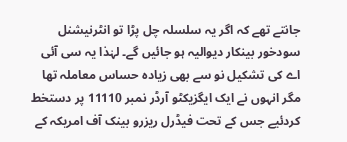جانتے تھے کہ اگر یہ سلسلہ چل پڑا تو انٹرنیشنل سودخور بینکار دیوالیہ ہو جائیں گے۔ لہٰذا یہ سی آئی اے کی تشکیل نو سے بھی زیادہ حساس معاملہ تھا مگر انہوں نے ایک ایگزیکٹو آرڈر نمبر 11110 پر دستخط کردئیے جس کے تحت فیڈرل ریزرو بینک آف امریکہ کے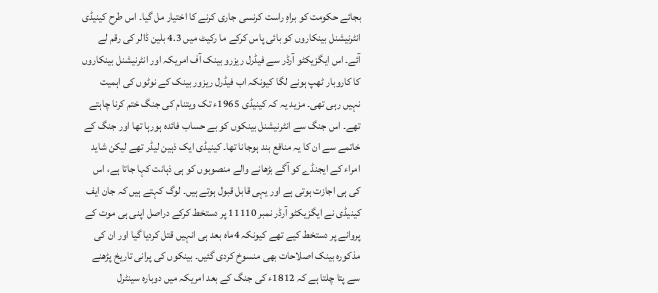بجائے حکومت کو براہِ راست کرنسی جاری کرنے کا اختیار مل گیا۔ اس طرح کینیڈی انٹرنیشنل بینکاروں کو بائی پاس کرکے ما رکیٹ میں 4.3 بلین ڈالر کی رقم لے آئے۔ اس ایگزیکٹو آرڈر سے فیڈرل ریزرو بینک آف امریکہ اور انٹرنیشنل بینکاروں کا کاروبار ٹھپ ہونے لگا کیونکہ اب فیڈرل ریزور بینک کے نوٹوں کی اہمیت نہیں رہی تھی۔ مزید یہ کہ کینیڈی 1965ء تک ویتنام کی جنگ ختم کرنا چاہتے تھے۔ اس جنگ سے انٹرنیشنل بینکوں کو بے حساب فائدہ ہورہا تھا اور جنگ کے خاتمے سے ان کا یہ منافع بند ہوجانا تھا۔ کینیڈی ایک ذہین لیڈر تھے لیکن شاید امراء کے ایجنڈے کو آگے بڑھانے والے منصوبوں کو ہی ذہانت کہا جاتا ہے، اس کی ہی اجازت ہوتی ہے اور یہی قابل قبول ہوتے ہیں۔ لوگ کہتے ہیں کہ جان ایف کینیڈی نے ایگزیکٹو آرڈر نمبر 11110 پر دستخط کرکے دراصل اپنی ہی موت کے پروانے پر دستخط کیے تھے کیونکہ 4ماہ بعد ہی انہیں قتل کردیا گیا اور ان کی مذکورہ بینک اصلاحات بھی منسوخ کردی گئیں۔ بینکوں کی پرانی تاریخ پڑھنے سے پتا چلتا ہے کہ 1812ء کی جنگ کے بعد امریکہ میں دوبارہ سینٹرل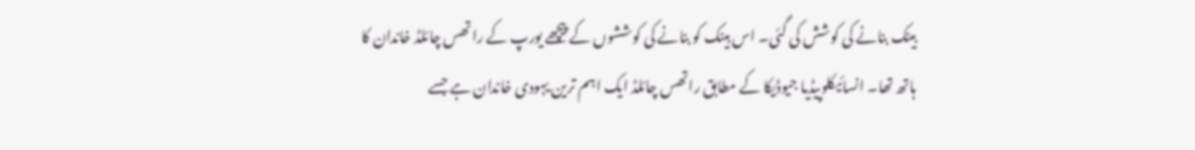بینک بنانے کی کوشش کی گئی۔ اس بینک کو بنانے کی کوششوں کے پیچھے یورپ کے راتھس چائلڈ خاندان کا ہاتھ تھا۔ انسائیکلوپیڈیا جیوڈیکا کے مطابق راتھس چائلڈ ایک اہم ترین یہودی خاندان ہے جسے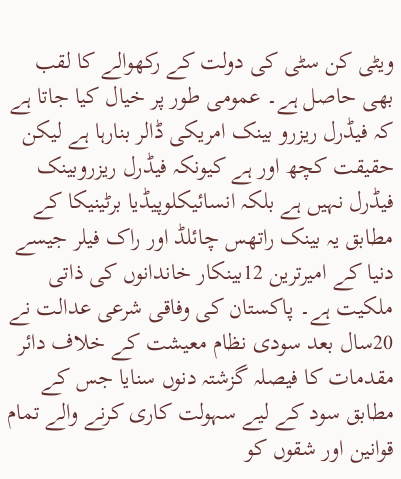ویٹی کن سٹی کی دولت کے رکھوالے کا لقب بھی حاصل ہے۔ عمومی طور پر خیال کیا جاتا ہے کہ فیڈرل ریزرو بینک امریکی ڈالر بنارہا ہے لیکن حقیقت کچھ اور ہے کیونکہ فیڈرل ریزروبینک فیڈرل نہیں ہے بلکہ انسائیکلوپیڈیا برٹینیکا کے مطابق یہ بینک راتھس چائلڈ اور راک فیلر جیسے دنیا کے امیرترین 12بینکار خاندانوں کی ذاتی ملکیت ہے۔ پاکستان کی وفاقی شرعی عدالت نے 20سال بعد سودی نظام معیشت کے خلاف دائر مقدمات کا فیصلہ گزشتہ دنوں سنایا جس کے مطابق سود کے لیے سہولت کاری کرنے والے تمام قوانین اور شقوں کو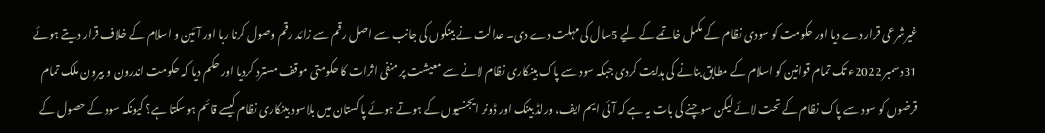غیرشرعی قرار دے دیا اور حکومت کو سودی نظام کے مکمل خاتمے کے لیے 5سال کی مہلت دے دی۔ عدالت نے بینکوں کی جانب سے اصل رقم سے زائد رقم وصول کرنا ربا اور آئین و اسلام کے خلاف قرار دیتے ہوئے 31دسمبر 2022ء تک تمام قوانین کو اسلام کے مطابق بنانے کی ہدایت کردی جبکہ سود سے پاک بینکاری نظام لانے سے معیشت پر منفی اثرات کا حکومتی موقف مسترد کردیا اور حکم دیا کہ حکومت اندرون و بیرون ملک تمام قرضوں کو سود سے پاک نظام کے تحت لائے لیکن سوچنے کی بات یہ ہے کہ آئی ایم ایف، ورلڈ بینک اور ڈونر ایجنسیوں کے ہوتے ہوئے پاکستان میں بلاسود بینکاری نظام کیسے قائم ہوسکتا ہے؟ کیونکہ سود کے حصول کے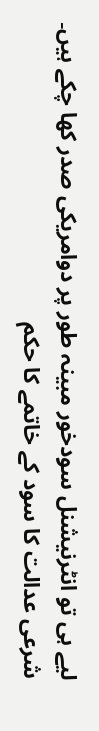لیے ہی تو انٹرنیشنل سودخور مبینہ طور پر دوامریکی صدر کھا چکے ہیں۔
شرعی عدالت کا سود کے خاتمے کا حکم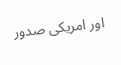اور امریکی صدور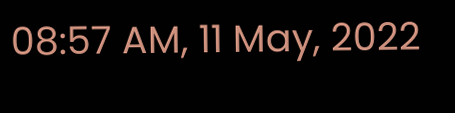08:57 AM, 11 May, 2022